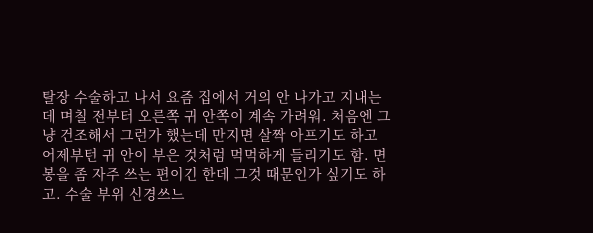탈장 수술하고 나서 요즘 집에서 거의 안 나가고 지내는데 며칠 전부터 오른쪽 귀 안쪽이 계속 가려워. 처음엔 그냥 건조해서 그런가 했는데 만지면 살짝 아프기도 하고 어제부턴 귀 안이 부은 것처럼 먹먹하게 들리기도 함. 면봉을 좀 자주 쓰는 편이긴 한데 그것 때문인가 싶기도 하고. 수술 부위 신경쓰느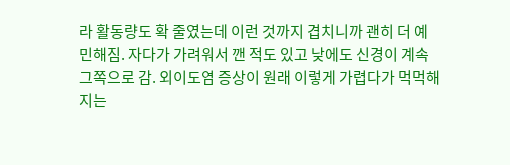라 활동량도 확 줄였는데 이런 것까지 겹치니까 괜히 더 예민해짐. 자다가 가려워서 깬 적도 있고 낮에도 신경이 계속 그쪽으로 감. 외이도염 증상이 원래 이렇게 가렵다가 먹먹해지는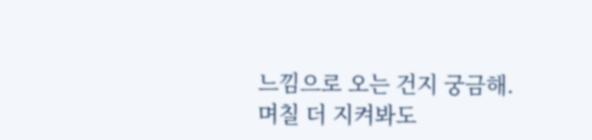느낌으로 오는 건지 궁금해. 며칠 더 지켜봐도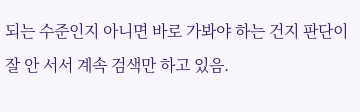되는 수준인지 아니면 바로 가봐야 하는 건지 판단이 잘 안 서서 계속 검색만 하고 있음.